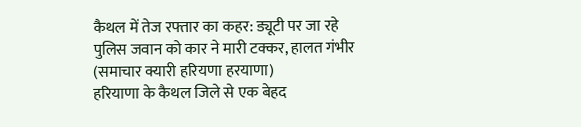कैथल में तेज रफ्तार का कहर: ड्यूटी पर जा रहे पुलिस जवान को कार ने मारी टक्कर, हालत गंभीर
(समाचार क्यारी हरियणा हरयाणा)
हरियाणा के कैथल जिले से एक बेहद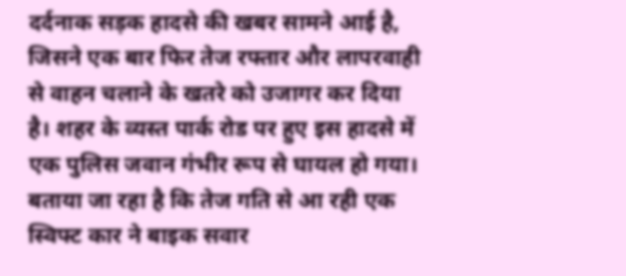दर्दनाक सड़क हादसे की खबर सामने आई है, जिसने एक बार फिर तेज रफ्तार और लापरवाही से वाहन चलाने के खतरे को उजागर कर दिया है। शहर के व्यस्त पार्क रोड पर हुए इस हादसे में एक पुलिस जवान गंभीर रूप से घायल हो गया। बताया जा रहा है कि तेज गति से आ रही एक स्विफ्ट कार ने बाइक सवार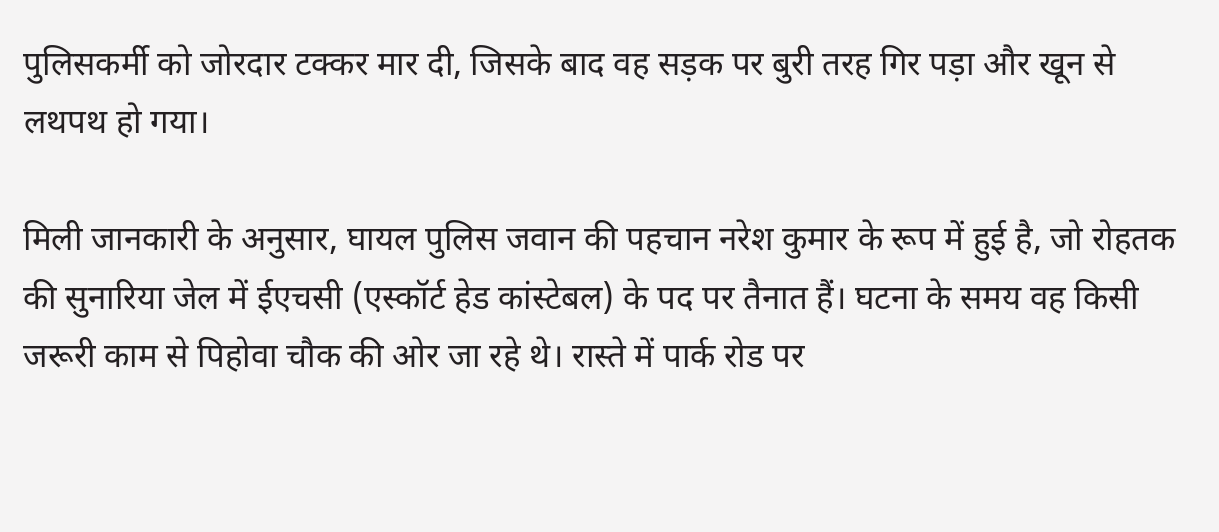पुलिसकर्मी को जोरदार टक्कर मार दी, जिसके बाद वह सड़क पर बुरी तरह गिर पड़ा और खून से लथपथ हो गया।

मिली जानकारी के अनुसार, घायल पुलिस जवान की पहचान नरेश कुमार के रूप में हुई है, जो रोहतक की सुनारिया जेल में ईएचसी (एस्कॉर्ट हेड कांस्टेबल) के पद पर तैनात हैं। घटना के समय वह किसी जरूरी काम से पिहोवा चौक की ओर जा रहे थे। रास्ते में पार्क रोड पर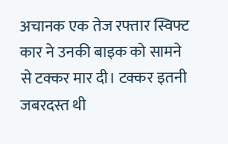अचानक एक तेज रफ्तार स्विफ्ट कार ने उनकी बाइक को सामने से टक्कर मार दी। टक्कर इतनी जबरदस्त थी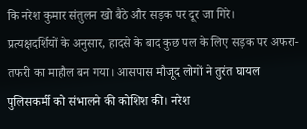कि नरेश कुमार संतुलन खो बैठे और सड़क पर दूर जा गिरे।
प्रत्यक्षदर्शियों के अनुसार, हादसे के बाद कुछ पल के लिए सड़क पर अफरा-तफरी का माहौल बन गया। आसपास मौजूद लोगों ने तुरंत घायल पुलिसकर्मी को संभालने की कोशिश की। नरेश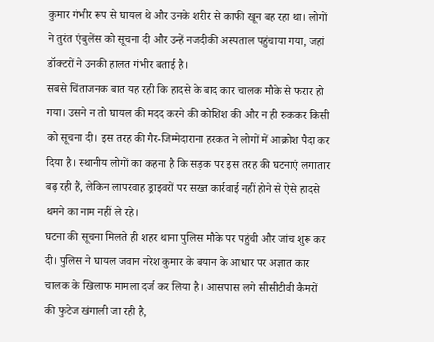कुमार गंभीर रूप से घायल थे और उनके शरीर से काफी खून बह रहा था। लोगों ने तुरंत एंबुलेंस को सूचना दी और उन्हें नजदीकी अस्पताल पहुंचाया गया, जहां डॉक्टरों ने उनकी हालत गंभीर बताई है।
सबसे चिंताजनक बात यह रही कि हादसे के बाद कार चालक मौके से फरार हो गया। उसने न तो घायल की मदद करने की कोशिश की और न ही रुककर किसी को सूचना दी। इस तरह की गैर-जिम्मेदाराना हरकत ने लोगों में आक्रोश पैदा कर दिया है। स्थानीय लोगों का कहना है कि सड़क पर इस तरह की घटनाएं लगातार बढ़ रही हैं, लेकिन लापरवाह ड्राइवरों पर सख्त कार्रवाई नहीं होने से ऐसे हादसे थमने का नाम नहीं ले रहे।
घटना की सूचना मिलते ही शहर थाना पुलिस मौके पर पहुंची और जांच शुरू कर दी। पुलिस ने घायल जवान नरेश कुमार के बयान के आधार पर अज्ञात कार चालक के खिलाफ मामला दर्ज कर लिया है। आसपास लगे सीसीटीवी कैमरों की फुटेज खंगाली जा रही है,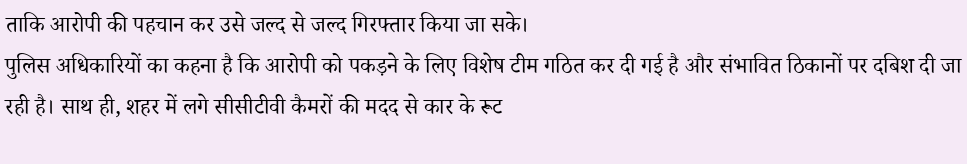ताकि आरोपी की पहचान कर उसे जल्द से जल्द गिरफ्तार किया जा सके।
पुलिस अधिकारियों का कहना है कि आरोपी को पकड़ने के लिए विशेष टीम गठित कर दी गई है और संभावित ठिकानों पर दबिश दी जा रही है। साथ ही, शहर में लगे सीसीटीवी कैमरों की मदद से कार के रूट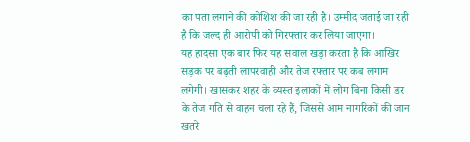का पता लगाने की कोशिश की जा रही है। उम्मीद जताई जा रही है कि जल्द ही आरोपी को गिरफ्तार कर लिया जाएगा।
यह हादसा एक बार फिर यह सवाल खड़ा करता है कि आखिर सड़क पर बढ़ती लापरवाही और तेज रफ्तार पर कब लगाम लगेगी। खासकर शहर के व्यस्त इलाकों में लोग बिना किसी डर के तेज गति से वाहन चला रहे हैं, जिससे आम नागरिकों की जान खतरे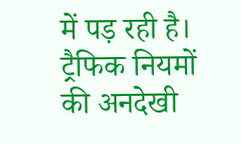में पड़ रही है। ट्रैफिक नियमों की अनदेखी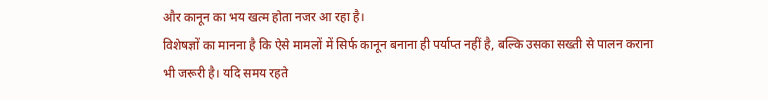और कानून का भय खत्म होता नजर आ रहा है।
विशेषज्ञों का मानना है कि ऐसे मामलों में सिर्फ कानून बनाना ही पर्याप्त नहीं है, बल्कि उसका सख्ती से पालन कराना भी जरूरी है। यदि समय रहते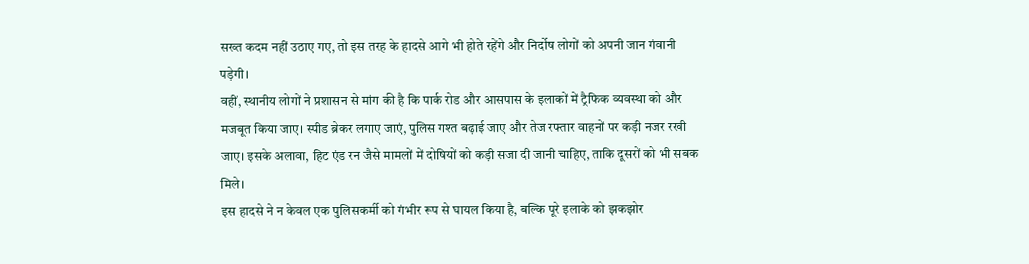सख्त कदम नहीं उठाए गए, तो इस तरह के हादसे आगे भी होते रहेंगे और निर्दोष लोगों को अपनी जान गंवानी पड़ेगी।
वहीं, स्थानीय लोगों ने प्रशासन से मांग की है कि पार्क रोड और आसपास के इलाकों में ट्रैफिक व्यवस्था को और मजबूत किया जाए। स्पीड ब्रेकर लगाए जाएं, पुलिस गश्त बढ़ाई जाए और तेज रफ्तार वाहनों पर कड़ी नजर रखी जाए। इसके अलावा, हिट एंड रन जैसे मामलों में दोषियों को कड़ी सजा दी जानी चाहिए, ताकि दूसरों को भी सबक मिले।
इस हादसे ने न केवल एक पुलिसकर्मी को गंभीर रूप से घायल किया है, बल्कि पूरे इलाके को झकझोर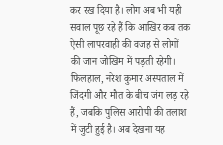कर रख दिया है। लोग अब भी यही सवाल पूछ रहे हैं कि आखिर कब तक ऐसी लापरवाही की वजह से लोगों की जान जोखिम में पड़ती रहेगी।
फिलहाल, नरेश कुमार अस्पताल में जिंदगी और मौत के बीच जंग लड़ रहे हैं, जबकि पुलिस आरोपी की तलाश में जुटी हुई है। अब देखना यह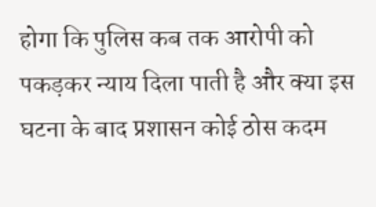होगा कि पुलिस कब तक आरोपी को पकड़कर न्याय दिला पाती है और क्या इस घटना के बाद प्रशासन कोई ठोस कदम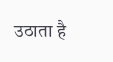उठाता है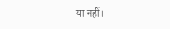या नहीं।